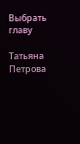Выбрать главу

Татьяна Петрова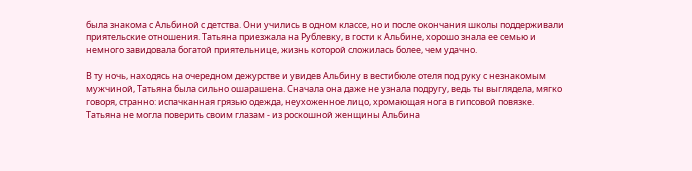была знакома с Альбиной с детства. Они учились в одном классе, но и после окончания школы поддерживали приятельские отношения. Татьяна приезжала на Рублевку, в гости к Альбине, хорошо знала ее семью и немного завидовала богатой приятельнице, жизнь которой сложилась более, чем удачно.

В ту ночь, находясь на очередном дежурстве и увидев Альбину в вестибюле отеля под руку с незнакомым мужчиной, Татьяна была сильно ошарашена. Сначала она даже не узнала подругу, ведь ты выглядела, мягко говоря, странно: испачканная грязью одежда, неухоженное лицо, хромающая нога в гипсовой повязке. Татьяна не могла поверить своим глазам - из роскошной женщины Альбина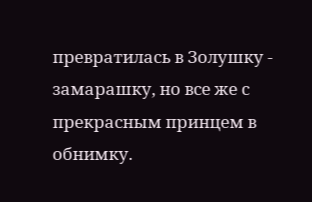превратилась в Золушку - замарашку, но все же с прекрасным принцем в обнимку.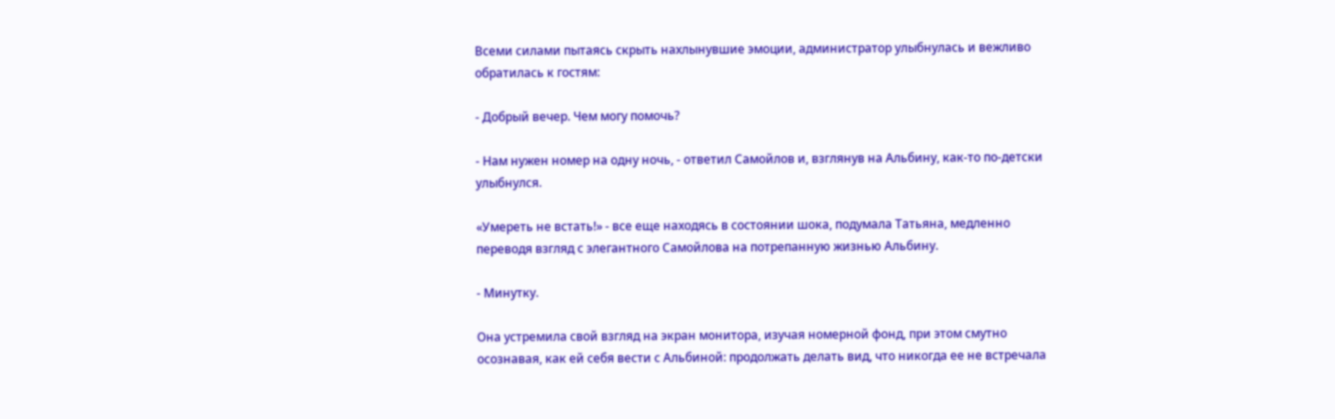Всеми силами пытаясь скрыть нахлынувшие эмоции, администратор улыбнулась и вежливо обратилась к гостям:

- Добрый вечер. Чем могу помочь?

- Нам нужен номер на одну ночь, - ответил Самойлов и, взглянув на Альбину, как-то по-детски улыбнулся.

«Умереть не встать!» - все еще находясь в состоянии шока, подумала Татьяна, медленно переводя взгляд с элегантного Самойлова на потрепанную жизнью Альбину.

- Минутку.

Она устремила свой взгляд на экран монитора, изучая номерной фонд, при этом смутно осознавая, как ей себя вести с Альбиной: продолжать делать вид, что никогда ее не встречала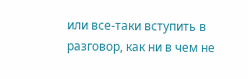или все-таки вступить в разговор, как ни в чем не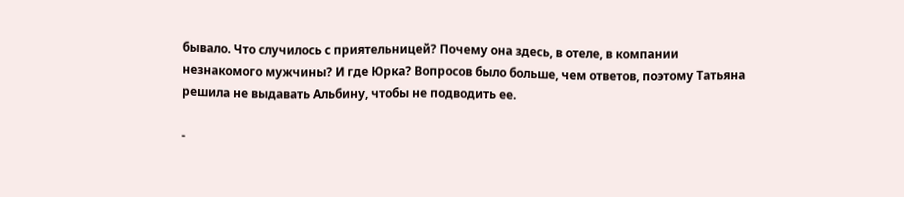бывало. Что случилось с приятельницей? Почему она здесь, в отеле, в компании незнакомого мужчины? И где Юрка? Вопросов было больше, чем ответов, поэтому Татьяна решила не выдавать Альбину, чтобы не подводить ее.

-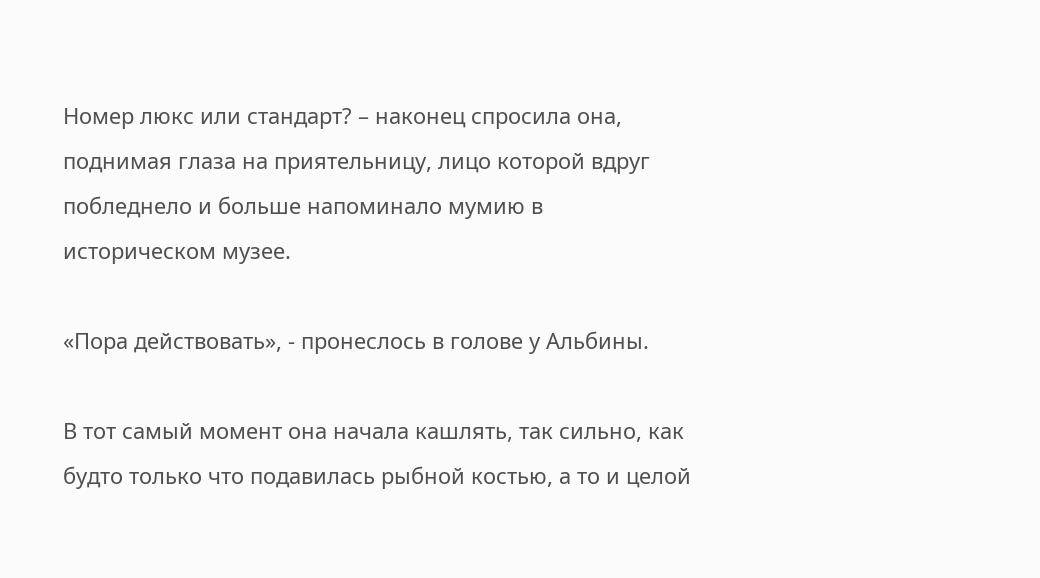Номер люкс или стандарт? – наконец спросила она, поднимая глаза на приятельницу, лицо которой вдруг побледнело и больше напоминало мумию в историческом музее.

«Пора действовать», - пронеслось в голове у Альбины.

В тот самый момент она начала кашлять, так сильно, как будто только что подавилась рыбной костью, а то и целой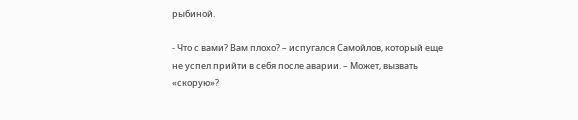рыбиной.

- Что с вами? Вам плохо? – испугался Самойлов, который еще не успел прийти в себя после аварии. – Может, вызвать «скорую»?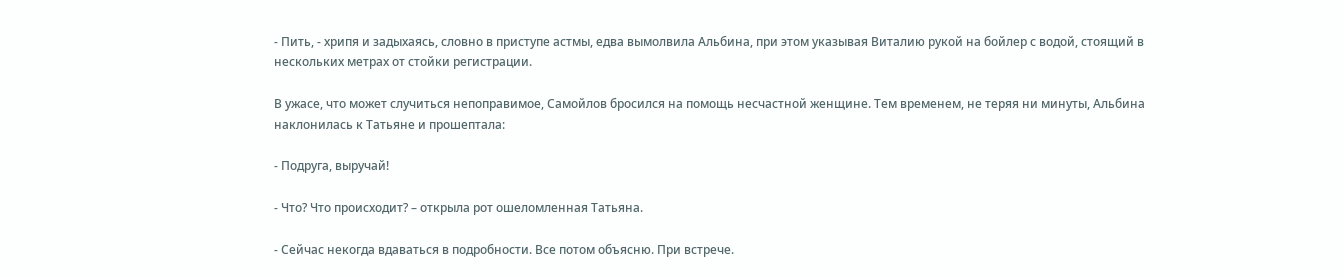- Пить, - хрипя и задыхаясь, словно в приступе астмы, едва вымолвила Альбина, при этом указывая Виталию рукой на бойлер с водой, стоящий в нескольких метрах от стойки регистрации.

В ужасе, что может случиться непоправимое, Самойлов бросился на помощь несчастной женщине. Тем временем, не теряя ни минуты, Альбина наклонилась к Татьяне и прошептала:

- Подруга, выручай!

- Что? Что происходит? – открыла рот ошеломленная Татьяна.

- Сейчас некогда вдаваться в подробности. Все потом объясню. При встрече.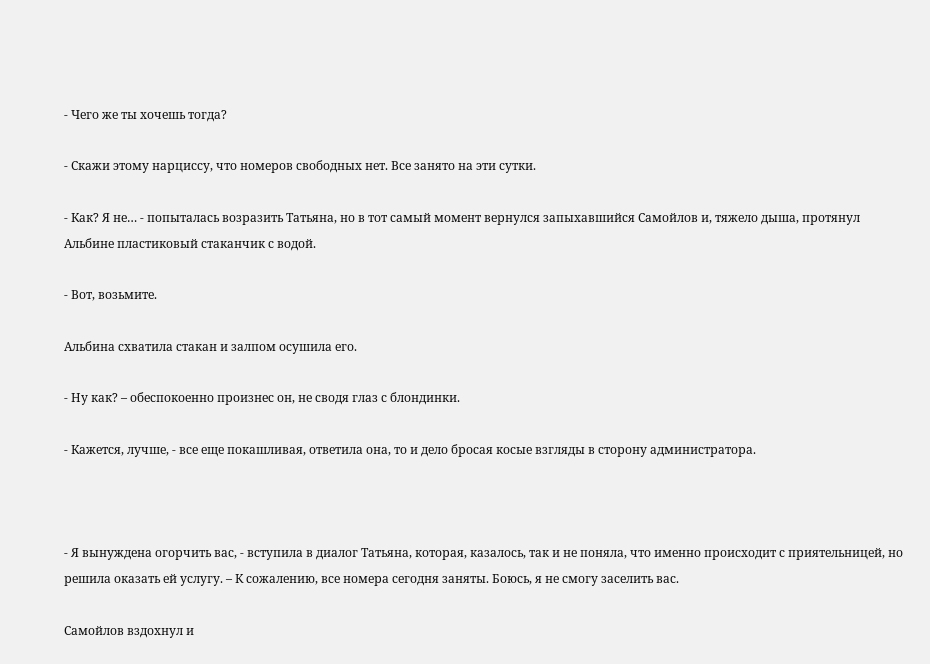- Чего же ты хочешь тогда?

- Скажи этому нарциссу, что номеров свободных нет. Все занято на эти сутки.

- Как? Я не… - попыталась возразить Татьяна, но в тот самый момент вернулся запыхавшийся Самойлов и, тяжело дыша, протянул Альбине пластиковый стаканчик с водой.

- Вот, возьмите.

Альбина схватила стакан и залпом осушила его.

- Ну как? – обеспокоенно произнес он, не сводя глаз с блондинки.

- Кажется, лучше, - все еще покашливая, ответила она, то и дело бросая косые взгляды в сторону администратора.



- Я вынуждена огорчить вас, - вступила в диалог Татьяна, которая, казалось, так и не поняла, что именно происходит с приятельницей, но решила оказать ей услугу. – К сожалению, все номера сегодня заняты. Боюсь, я не смогу заселить вас.

Самойлов вздохнул и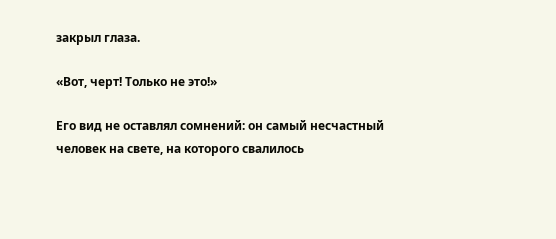закрыл глаза.

«Вот, черт! Только не это!»

Его вид не оставлял сомнений: он самый несчастный человек на свете, на которого свалилось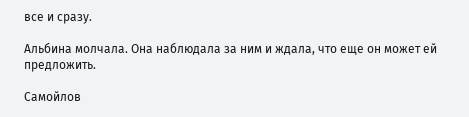все и сразу.

Альбина молчала. Она наблюдала за ним и ждала, что еще он может ей предложить.

Самойлов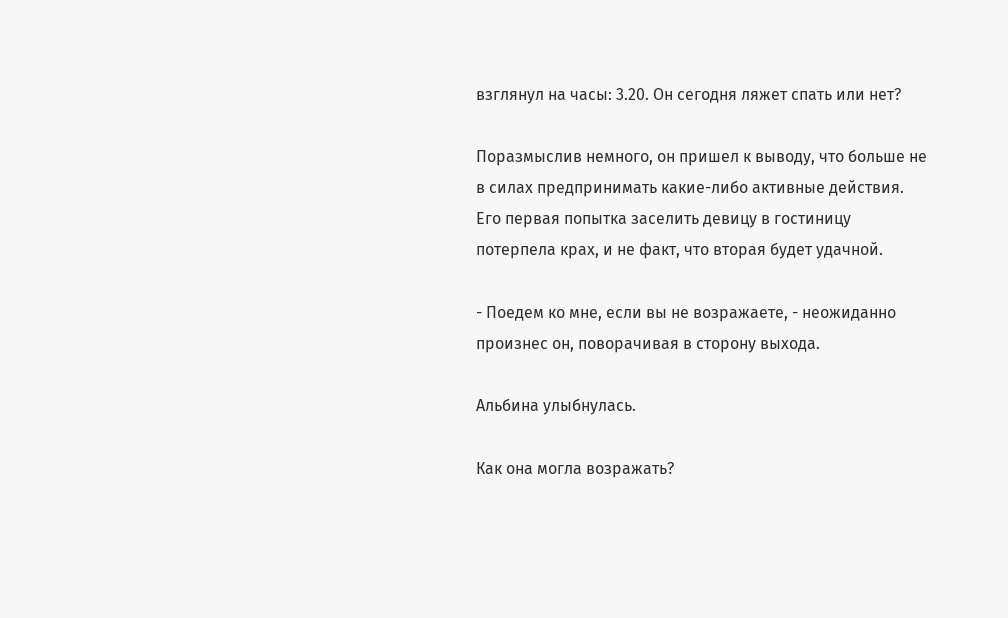взглянул на часы: 3.20. Он сегодня ляжет спать или нет?

Поразмыслив немного, он пришел к выводу, что больше не в силах предпринимать какие-либо активные действия. Его первая попытка заселить девицу в гостиницу потерпела крах, и не факт, что вторая будет удачной.

- Поедем ко мне, если вы не возражаете, - неожиданно произнес он, поворачивая в сторону выхода.

Альбина улыбнулась.

Как она могла возражать?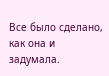Все было сделано, как она и задумала.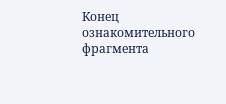Конец ознакомительного фрагмента